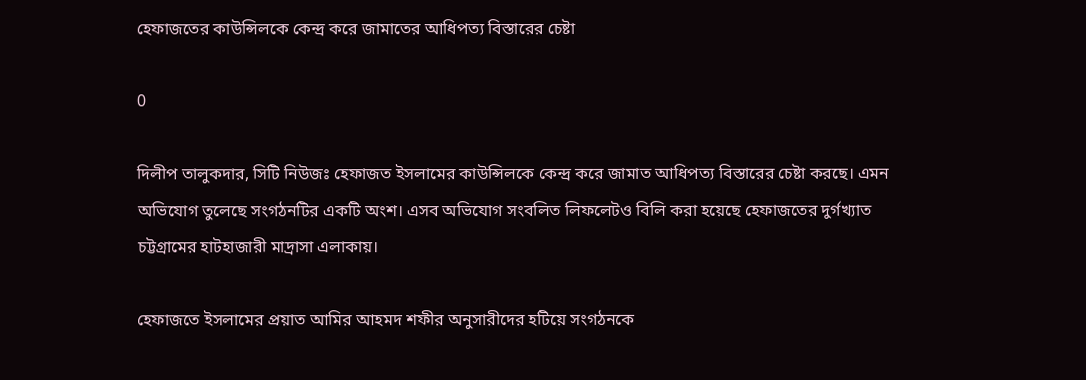হেফাজতের কাউন্সিলকে কেন্দ্র করে জামাতের আধিপত্য বিস্তারের চেষ্টা

0

দিলীপ তালুকদার, সিটি নিউজঃ হেফাজত ইসলামের কাউন্সিলকে কেন্দ্র করে জামাত আধিপত্য বিস্তারের চেষ্টা করছে। এমন অভিযোগ তুলেছে সংগঠনটির একটি অংশ। এসব অভিযোগ সংবলিত লিফলেটও বিলি করা হয়েছে হেফাজতের দুর্গখ্যাত চট্টগ্রামের হাটহাজারী মাদ্রাসা এলাকায়।

হেফাজতে ইসলামের প্রয়াত আমির আহমদ শফীর অনুসারীদের হটিয়ে সংগঠনকে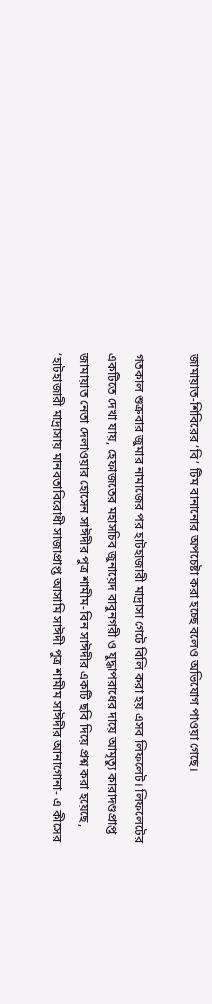জামায়াত-শিবিরের ‘বি’ টিম বানানোর অপচেষ্টা করা হচ্ছে বলেও অভিযোগ পাওয়া গেছে।

গতকাল শুক্রবার জুমার নামাজের পর হাটহাজারী মাদ্রাসা গেটে বিলি করা হয় এসব লিফলেট। লিফলেটের একটিতে দেখা যায়, হেফাজতের মহাসচিব জুনায়েদ বাবুনগরী ও যুদ্ধাপরাধের দায়ে আমৃত্যু কারাদণ্ডপ্রাপ্ত জামায়াত নেতা দেলাওয়ার হোসেন সাঈদীর পুত্র শামীম-বিন সাঈদীর একটি ছবি দিয়ে প্রশ্ন করা হয়েছে, ‘হাটহাজারী মাদ্রাসায় মানবতাবিরোধী সাজাপ্রাপ্ত আসামি সাঈদী পুত্র শামীম সাঈদীর আনাগোনা- এ কীসের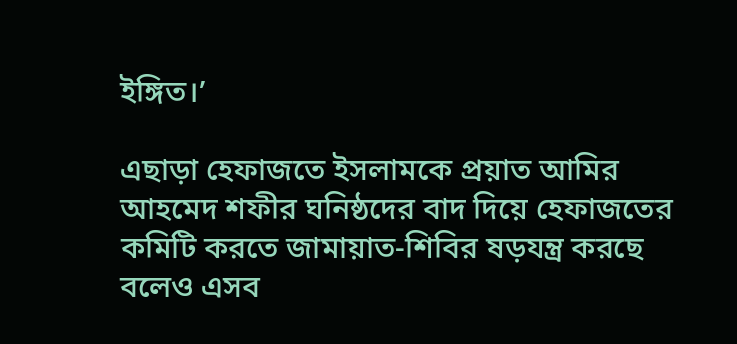ইঙ্গিত।’

এছাড়া হেফাজতে ইসলামকে প্রয়াত আমির আহমেদ শফীর ঘনিষ্ঠদের বাদ দিয়ে হেফাজতের কমিটি করতে জামায়াত-শিবির ষড়যন্ত্র করছে বলেও এসব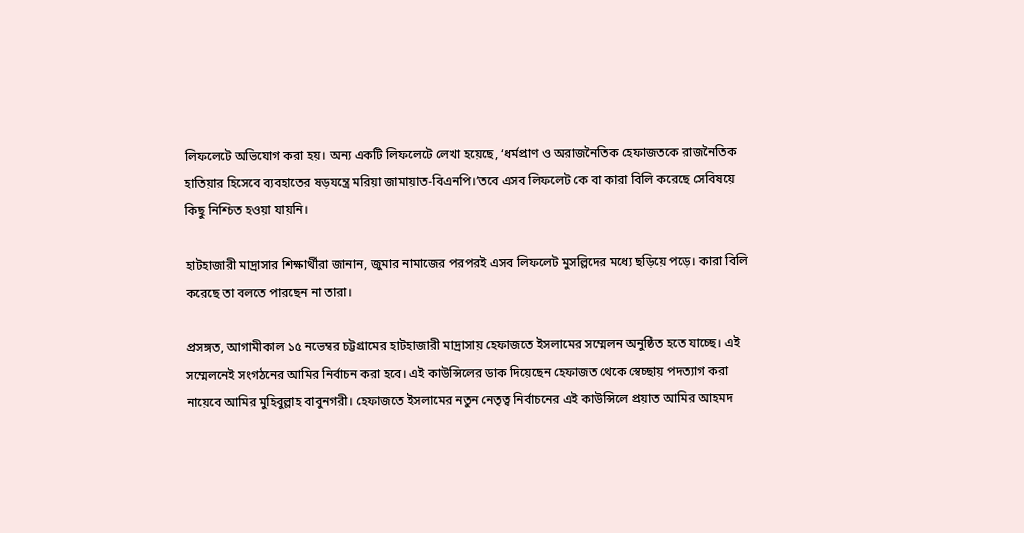লিফলেটে অভিযোগ করা হয়। অন্য একটি লিফলেটে লেখা হয়েছে, ‘ধর্মপ্রাণ ও অরাজনৈতিক হেফাজতকে রাজনৈতিক হাতিয়ার হিসেবে ব্যবহাতের ষড়যন্ত্রে মরিয়া জামায়াত-বিএনপি।’তবে এসব লিফলেট কে বা কারা বিলি করেছে সেবিষয়ে কিছু নিশ্চিত হওয়া যায়নি।

হাটহাজারী মাদ্রাসার শিক্ষার্থীরা জানান, জুমার নামাজের পরপরই এসব লিফলেট মুসল্লিদের মধ্যে ছড়িয়ে পড়ে। কারা বিলি করেছে তা বলতে পারছেন না তারা।

প্রসঙ্গত, আগামীকাল ১৫ নভেম্বর চট্টগ্রামের হাটহাজারী মাদ্রাসায় হেফাজতে ইসলামের সম্মেলন অনুষ্ঠিত হতে যাচ্ছে। এই সম্মেলনেই সংগঠনের আমির নির্বাচন করা হবে। এই কাউন্সিলের ডাক দিয়েছেন হেফাজত থেকে স্বেচ্ছায় পদত্যাগ করা নায়েবে আমির মুহিবুল্লাহ বাবুনগরী। হেফাজতে ইসলামের নতুন নেতৃত্ব নির্বাচনের এই কাউন্সিলে প্রয়াত আমির আহমদ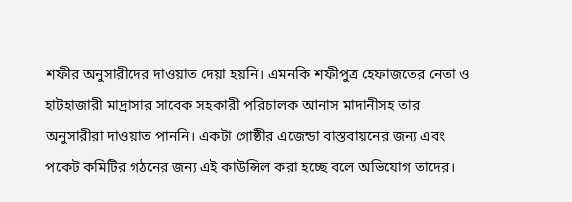শফীর অনুসারীদের দাওয়াত দেয়া হয়নি। এমনকি শফীপুত্র হেফাজতের নেতা ও হাটহাজারী মাদ্রাসার সাবেক সহকারী পরিচালক আনাস মাদানীসহ তার অনুসারীরা দাওয়াত পাননি। একটা গোষ্ঠীর এজেন্ডা বাস্তবায়নের জন্য এবং পকেট কমিটির গঠনের জন্য এই কাউন্সিল করা হচ্ছে বলে অভিযোগ তাদের।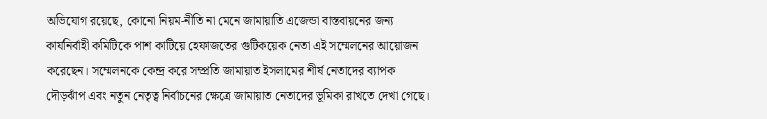অভিযোগ রয়েছে, কোনো নিয়ম-নীতি না মেনে জামায়াতি এজেন্ডা বাস্তবায়নের জন্য কার্যনির্বাহী কমিটিকে পাশ কাটিয়ে হেফাজতের গুটিকয়েক নেতা এই সম্মেলনের আয়োজন করেছেন। সম্মেলনকে কেন্দ্র করে সম্প্রতি জামায়াত ইসলামের শীর্ষ নেতাদের ব্যাপক দৌড়ঝাঁপ এবং নতুন নেতৃত্ব নির্বাচনের ক্ষেত্রে জামায়াত নেতাদের ভূমিকা রাখতে দেখা গেছে।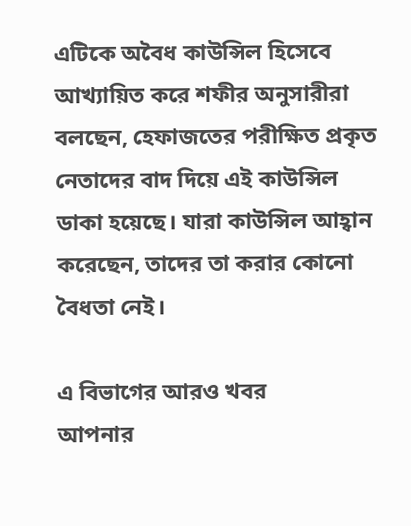এটিকে অবৈধ কাউন্সিল হিসেবে আখ্যায়িত করে শফীর অনুসারীরা বলছেন, হেফাজতের পরীক্ষিত প্রকৃত নেতাদের বাদ দিয়ে এই কাউন্সিল ডাকা হয়েছে। যারা কাউন্সিল আহ্বান করেছেন, তাদের তা করার কোনো বৈধতা নেই।

এ বিভাগের আরও খবর
আপনার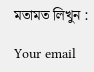মতামত লিখুন :

Your email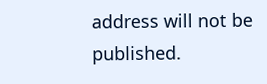address will not be published.